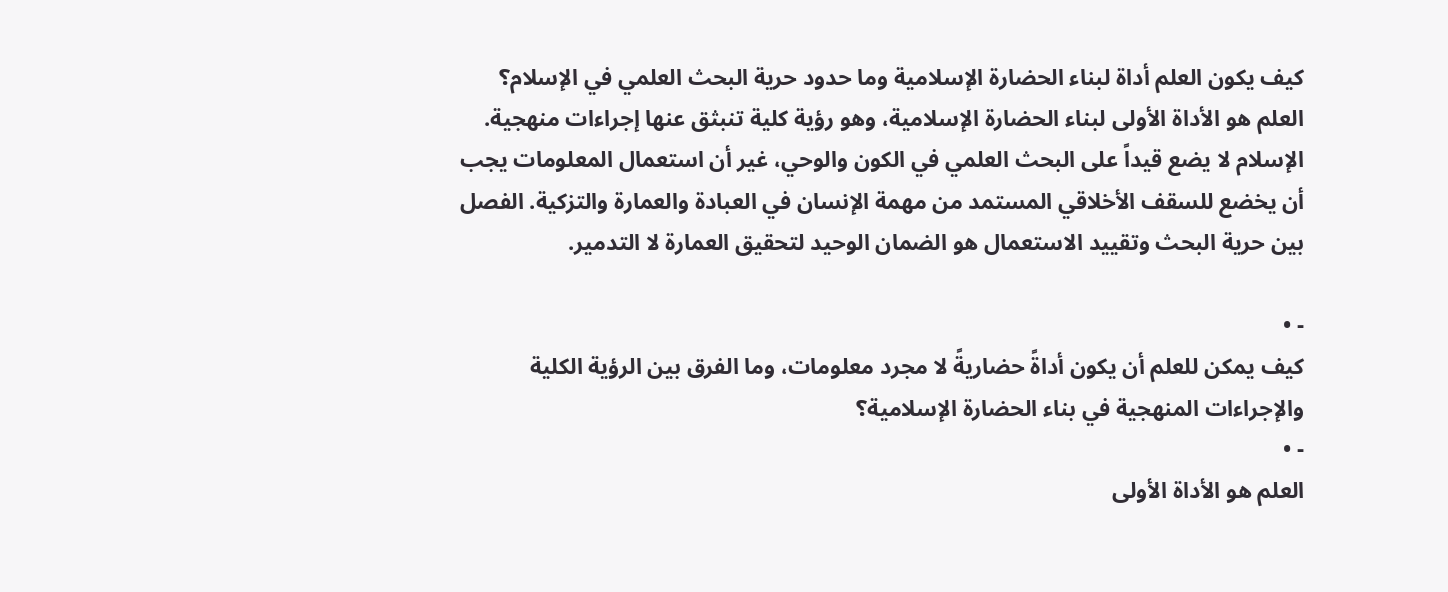كيف يكون العلم أداة لبناء الحضارة الإسلامية وما حدود حرية البحث العلمي في الإسلام؟
العلم هو الأداة الأولى لبناء الحضارة الإسلامية، وهو رؤية كلية تنبثق عنها إجراءات منهجية. الإسلام لا يضع قيداً على البحث العلمي في الكون والوحي، غير أن استعمال المعلومات يجب أن يخضع للسقف الأخلاقي المستمد من مهمة الإنسان في العبادة والعمارة والتزكية. الفصل بين حرية البحث وتقييد الاستعمال هو الضمان الوحيد لتحقيق العمارة لا التدمير.

- •
كيف يمكن للعلم أن يكون أداةً حضاريةً لا مجرد معلومات، وما الفرق بين الرؤية الكلية والإجراءات المنهجية في بناء الحضارة الإسلامية؟
- •
العلم هو الأداة الأولى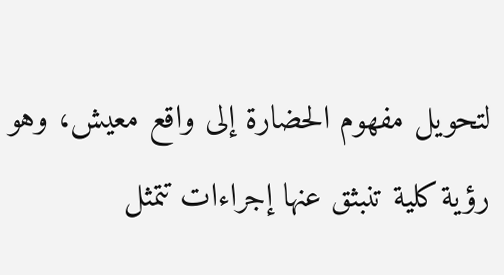لتحويل مفهوم الحضارة إلى واقع معيش، وهو رؤية كلية تنبثق عنها إجراءات تتمثل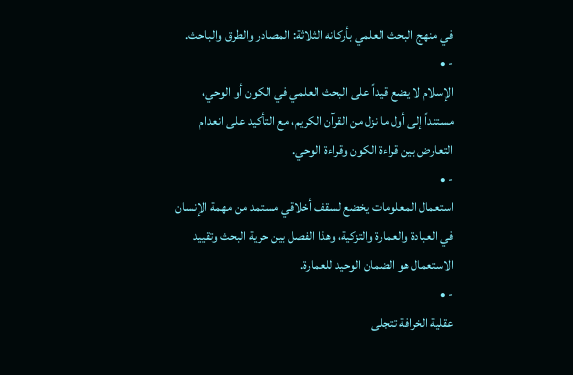في منهج البحث العلمي بأركانه الثلاثة: المصادر والطرق والباحث.
- •
الإسلام لا يضع قيداً على البحث العلمي في الكون أو الوحي، مستنداً إلى أول ما نزل من القرآن الكريم، مع التأكيد على انعدام التعارض بين قراءة الكون وقراءة الوحي.
- •
استعمال المعلومات يخضع لسقف أخلاقي مستمد من مهمة الإنسان في العبادة والعمارة والتزكية، وهذا الفصل بين حرية البحث وتقييد الاستعمال هو الضمان الوحيد للعمارة.
- •
عقلية الخرافة تتجلى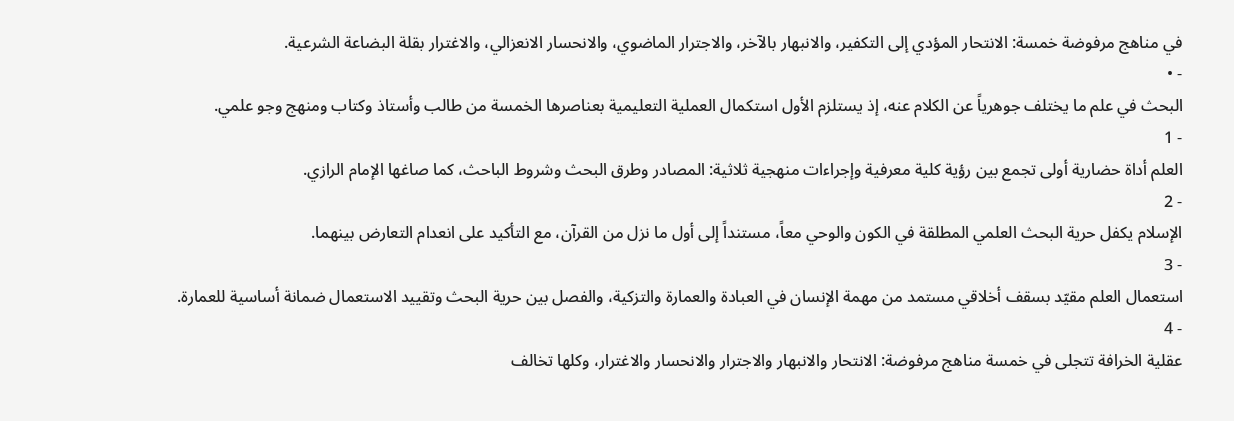في مناهج مرفوضة خمسة: الانتحار المؤدي إلى التكفير، والانبهار بالآخر، والاجترار الماضوي، والانحسار الانعزالي، والاغترار بقلة البضاعة الشرعية.
- •
البحث في علم ما يختلف جوهرياً عن الكلام عنه، إذ يستلزم الأول استكمال العملية التعليمية بعناصرها الخمسة من طالب وأستاذ وكتاب ومنهج وجو علمي.
- 1
العلم أداة حضارية أولى تجمع بين رؤية كلية معرفية وإجراءات منهجية ثلاثية: المصادر وطرق البحث وشروط الباحث، كما صاغها الإمام الرازي.
- 2
الإسلام يكفل حرية البحث العلمي المطلقة في الكون والوحي معاً، مستنداً إلى أول ما نزل من القرآن، مع التأكيد على انعدام التعارض بينهما.
- 3
استعمال العلم مقيّد بسقف أخلاقي مستمد من مهمة الإنسان في العبادة والعمارة والتزكية، والفصل بين حرية البحث وتقييد الاستعمال ضمانة أساسية للعمارة.
- 4
عقلية الخرافة تتجلى في خمسة مناهج مرفوضة: الانتحار والانبهار والاجترار والانحسار والاغترار، وكلها تخالف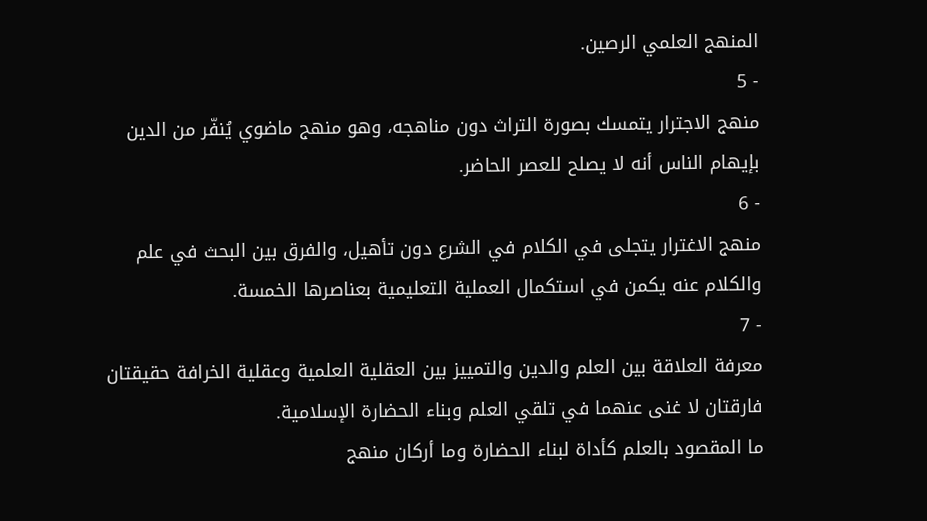المنهج العلمي الرصين.
- 5
منهج الاجترار يتمسك بصورة التراث دون مناهجه، وهو منهج ماضوي يُنفّر من الدين بإيهام الناس أنه لا يصلح للعصر الحاضر.
- 6
منهج الاغترار يتجلى في الكلام في الشرع دون تأهيل، والفرق بين البحث في علم والكلام عنه يكمن في استكمال العملية التعليمية بعناصرها الخمسة.
- 7
معرفة العلاقة بين العلم والدين والتمييز بين العقلية العلمية وعقلية الخرافة حقيقتان فارقتان لا غنى عنهما في تلقي العلم وبناء الحضارة الإسلامية.
ما المقصود بالعلم كأداة لبناء الحضارة وما أركان منهج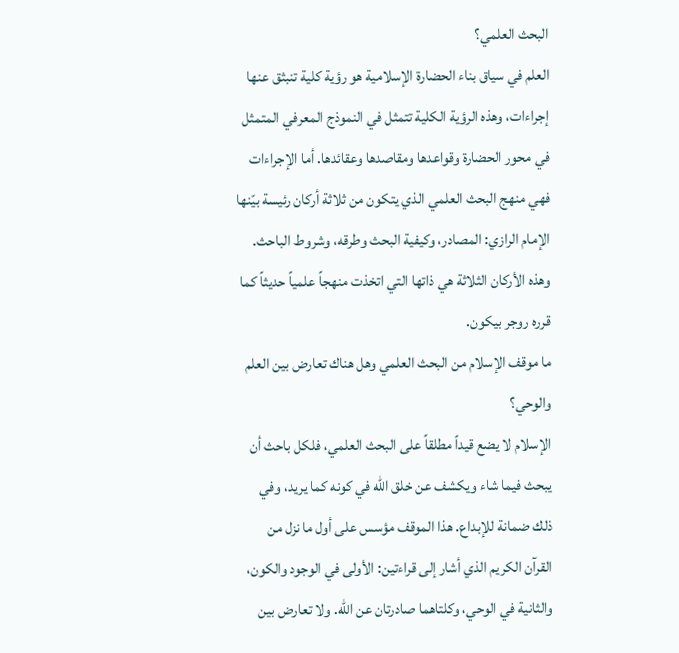البحث العلمي؟
العلم في سياق بناء الحضارة الإسلامية هو رؤية كلية تنبثق عنها إجراءات، وهذه الرؤية الكلية تتمثل في النموذج المعرفي المتمثل في محور الحضارة وقواعدها ومقاصدها وعقائدها. أما الإجراءات فهي منهج البحث العلمي الذي يتكون من ثلاثة أركان رئيسة بيّنها الإمام الرازي: المصادر، وكيفية البحث وطرقه، وشروط الباحث. وهذه الأركان الثلاثة هي ذاتها التي اتخذت منهجاً علمياً حديثاً كما قرره روجر بيكون.
ما موقف الإسلام من البحث العلمي وهل هناك تعارض بين العلم والوحي؟
الإسلام لا يضع قيداً مطلقاً على البحث العلمي، فلكل باحث أن يبحث فيما شاء ويكشف عن خلق الله في كونه كما يريد، وفي ذلك ضمانة للإبداع. هذا الموقف مؤسس على أول ما نزل من القرآن الكريم الذي أشار إلى قراءتين: الأولى في الوجود والكون، والثانية في الوحي، وكلتاهما صادرتان عن الله. ولا تعارض بين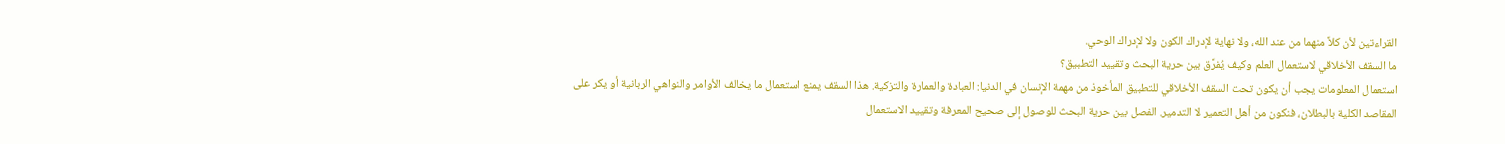القراءتين لأن كلاً منهما من عند الله، ولا نهاية لإدراك الكون ولا لإدراك الوحي.
ما السقف الأخلاقي لاستعمال العلم وكيف يُفرَّق بين حرية البحث وتقييد التطبيق؟
استعمال المعلومات يجب أن يكون تحت السقف الأخلاقي للتطبيق المأخوذ من مهمة الإنسان في الدنيا: العبادة والعمارة والتزكية. هذا السقف يمنع استعمال ما يخالف الأوامر والنواهي الربانية أو يكر على المقاصد الكلية بالبطلان، فنكون من أهل التعمير لا التدمير. الفصل بين حرية البحث للوصول إلى صحيح المعرفة وتقييد الاستعمال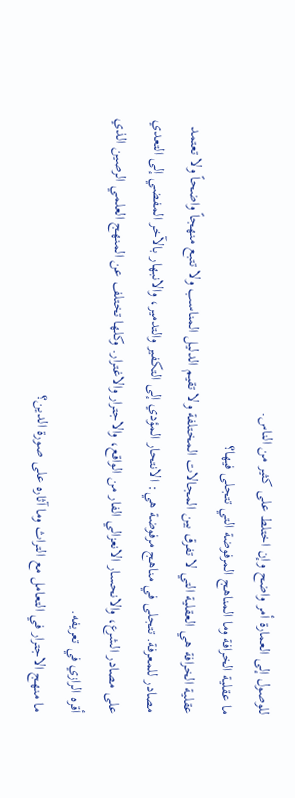للوصول إلى العمارة أمر واضح وإن اختلط على كثير من الناس.
ما عقلية الخرافة وما المناهج المرفوضة التي تتجلى فيها؟
عقلية الخرافة هي العقلية التي لا تفرق بين المجالات المختلفة ولا تقيم الدليل المناسب ولا تتبع منهجاً واضحاً ولا تعتمد مصادر للمعرفة. تتجلى في مناهج مرفوضة هي: الانتحار المؤدي إلى التكفير والتدمير، والانبهار بالآخر المفضي إلى التعدي على مصادر الشرع، والانحسار الانعزالي الفار من الواقع، والاجترار والاغترار. وكلها تختلف عن المنهج العلمي الرصين الذي أقره الرازي في تعريفه.
ما منهج الاجترار في التعامل مع التراث وما آثاره على صورة الدين؟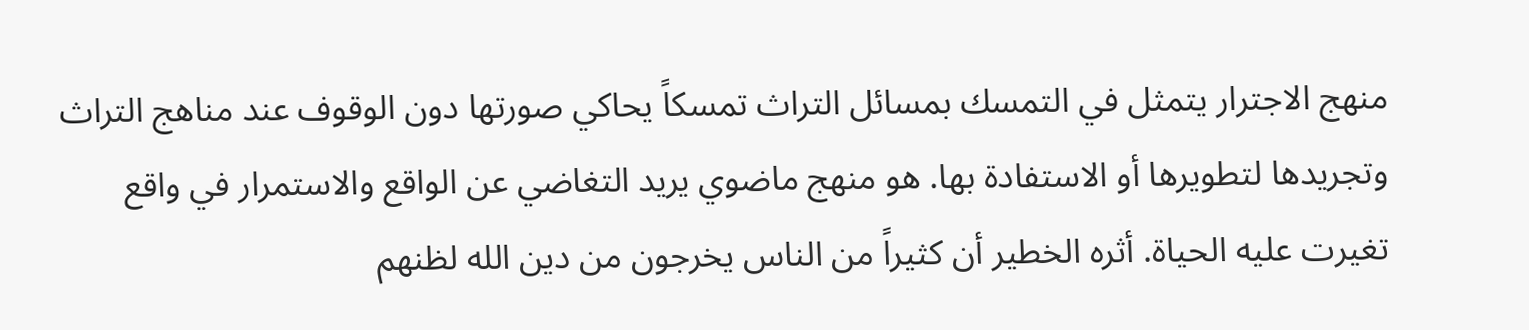منهج الاجترار يتمثل في التمسك بمسائل التراث تمسكاً يحاكي صورتها دون الوقوف عند مناهج التراث وتجريدها لتطويرها أو الاستفادة بها. هو منهج ماضوي يريد التغاضي عن الواقع والاستمرار في واقع تغيرت عليه الحياة. أثره الخطير أن كثيراً من الناس يخرجون من دين الله لظنهم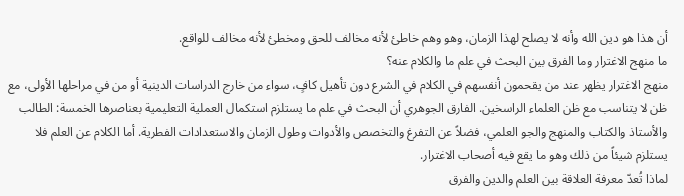أن هذا هو دين الله وأنه لا يصلح لهذا الزمان، وهو وهم خاطئ لأنه مخالف للحق ومخطئ لأنه مخالف للواقع.
ما منهج الاغترار وما الفرق بين البحث في علم ما والكلام عنه؟
منهج الاغترار يظهر عند من يقحمون أنفسهم في الكلام في الشرع دون تأهيل كافٍ، سواء من خارج الدراسات الدينية أو من في مراحلها الأولى، مع ظن لا يتناسب مع ظن العلماء الراسخين. الفارق الجوهري أن البحث في علم ما يستلزم استكمال العملية التعليمية بعناصرها الخمسة: الطالب والأستاذ والكتاب والمنهج والجو العلمي، فضلاً عن التفرغ والتخصص والأدوات وطول الزمان والاستعدادات الفطرية. أما الكلام عن العلم فلا يستلزم شيئاً من ذلك وهو ما يقع فيه أصحاب الاغترار.
لماذا تُعدّ معرفة العلاقة بين العلم والدين والفرق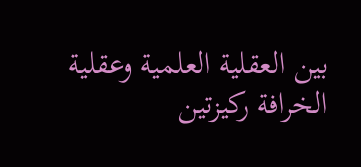بين العقلية العلمية وعقلية الخرافة ركيزتين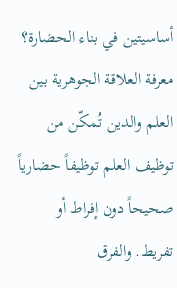أساسيتين في بناء الحضارة؟
معرفة العلاقة الجوهرية بين العلم والدين تُمكّن من توظيف العلم توظيفاً حضارياً صحيحاً دون إفراط أو تفريط. والفرق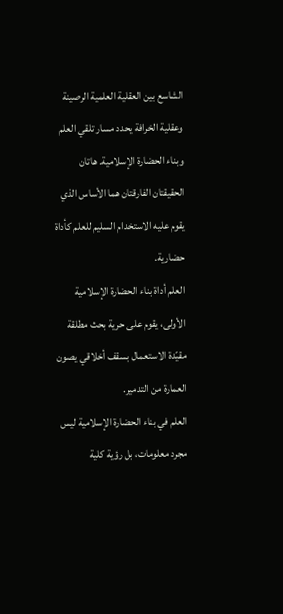الشاسع بين العقلية العلمية الرصينة وعقلية الخرافة يحدد مسار تلقي العلم وبناء الحضارة الإسلامية. هاتان الحقيقتان الفارقتان هما الأساس الذي يقوم عليه الاستخدام السليم للعلم كأداة حضارية.
العلم أداة بناء الحضارة الإسلامية الأولى، يقوم على حرية بحث مطلقة مقيّدة الاستعمال بسقف أخلاقي يصون العمارة من التدمير.
العلم في بناء الحضارة الإسلامية ليس مجرد معلومات، بل رؤية كلية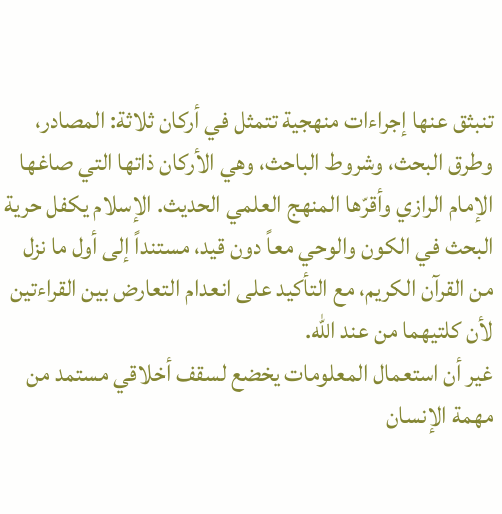تنبثق عنها إجراءات منهجية تتمثل في أركان ثلاثة: المصادر، وطرق البحث، وشروط الباحث، وهي الأركان ذاتها التي صاغها الإمام الرازي وأقرّها المنهج العلمي الحديث. الإسلام يكفل حرية البحث في الكون والوحي معاً دون قيد، مستنداً إلى أول ما نزل من القرآن الكريم، مع التأكيد على انعدام التعارض بين القراءتين لأن كلتيهما من عند الله.
غير أن استعمال المعلومات يخضع لسقف أخلاقي مستمد من مهمة الإنسان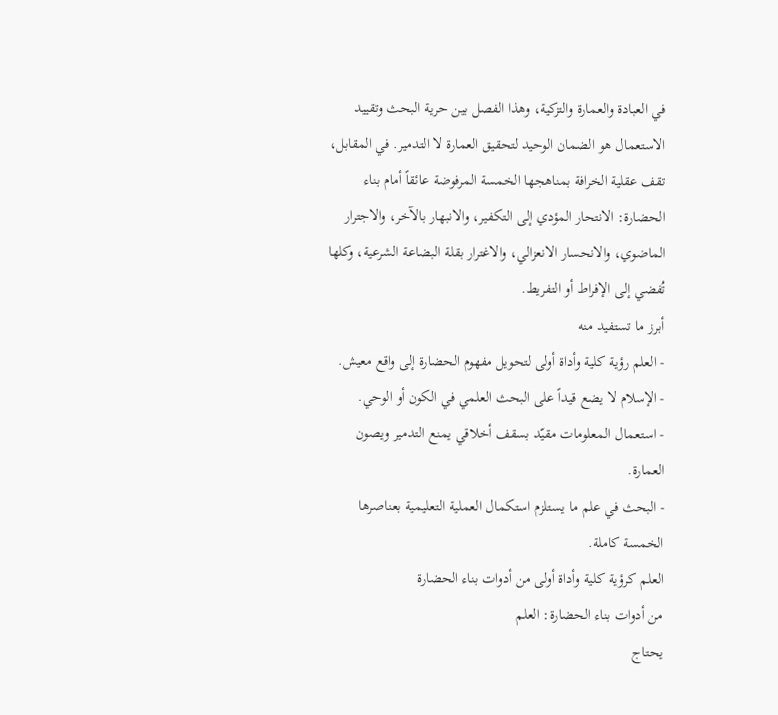في العبادة والعمارة والتزكية، وهذا الفصل بين حرية البحث وتقييد الاستعمال هو الضمان الوحيد لتحقيق العمارة لا التدمير. في المقابل، تقف عقلية الخرافة بمناهجها الخمسة المرفوضة عائقاً أمام بناء الحضارة: الانتحار المؤدي إلى التكفير، والانبهار بالآخر، والاجترار الماضوي، والانحسار الانعزالي، والاغترار بقلة البضاعة الشرعية، وكلها تُفضي إلى الإفراط أو التفريط.
أبرز ما تستفيد منه
- العلم رؤية كلية وأداة أولى لتحويل مفهوم الحضارة إلى واقع معيش.
- الإسلام لا يضع قيداً على البحث العلمي في الكون أو الوحي.
- استعمال المعلومات مقيّد بسقف أخلاقي يمنع التدمير ويصون العمارة.
- البحث في علم ما يستلزم استكمال العملية التعليمية بعناصرها الخمسة كاملة.
العلم كرؤية كلية وأداة أولى من أدوات بناء الحضارة
من أدوات بناء الحضارة: العلم
يحتاج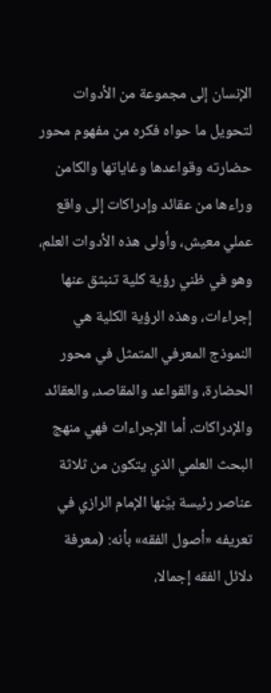الإنسان إلى مجموعة من الأدوات لتحويل ما حواه فكره من مفهوم محور حضارته وقواعدها وغاياتها والكامن وراءها من عقائد وإدراكات إلى واقع عملي معيش، وأولى هذه الأدوات العلم، وهو في ظني رؤية كلية تنبثق عنها إجراءات، وهذه الرؤية الكلية هي النموذج المعرفي المتمثل في محور الحضارة، والقواعد والمقاصد، والعقائد والإدراكات، أما الإجراءات فهي منهج البحث العلمي الذي يتكون من ثلاثة عناصر رئيسة بيَّنها الإمام الرازي في تعريفه «أصول الفقه» بأنه: (معرفة دلائل الفقه إجمالا،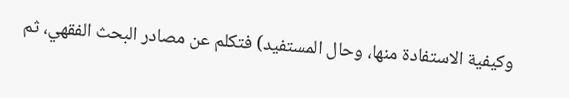وكيفية الاستفادة منها، وحال المستفيد) فتكلم عن مصادر البحث الفقهي، ثم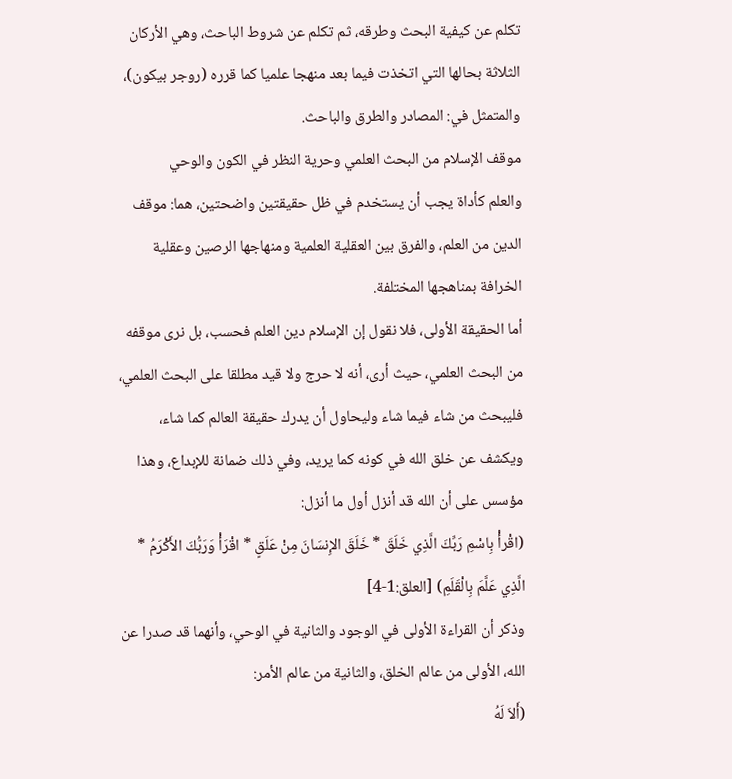تكلم عن كيفية البحث وطرقه، ثم تكلم عن شروط الباحث، وهي الأركان الثلاثة بحالها التي اتخذت فيما بعد منهجا علميا كما قرره (روجر بيكون)، والمتمثل في: المصادر والطرق والباحث.
موقف الإسلام من البحث العلمي وحرية النظر في الكون والوحي
والعلم كأداة يجب أن يستخدم في ظل حقيقتين واضحتين، هما: موقف الدين من العلم، والفرق بين العقلية العلمية ومنهاجها الرصين وعقلية الخرافة بمناهجها المختلفة.
أما الحقيقة الأولى، فلا نقول إن الإسلام دين العلم فحسب، بل نرى موقفه من البحث العلمي، حيث أرى، أنه لا حرج ولا قيد مطلقا على البحث العلمي، فليبحث من شاء فيما شاء وليحاول أن يدرك حقيقة العالم كما شاء، ويكشف عن خلق الله في كونه كما يريد، وفي ذلك ضمانة للإبداع، وهذا مؤسس على أن الله قد أنزل أول ما أنزل:
(اقْرأْ بِاسْمِ رَبِّكَ الَّذِي خَلَقَ * خَلَقَ الإِنسَانَ مِنْ عَلَقٍ * اقْرَأْ وَرَبُّكَ الأَكْرَمُ * الَّذِي عَلَّمَ بِالْقَلَمِ) [العلق:1-4]
وذكر أن القراءة الأولى في الوجود والثانية في الوحي، وأنهما قد صدرا عن الله، الأولى من عالم الخلق، والثانية من عالم الأمر:
(أَلاَ لَهُ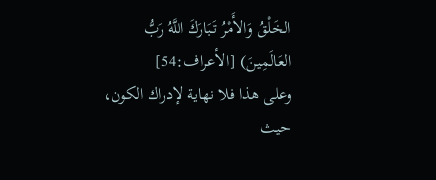الخَلْقُ وَالأَمْرُ تَبَارَكَ اللَّهُ رَبُّ العَالَمِينَ) [الأعراف:54]
وعلى هذا فلا نهاية لإدراك الكون، حيث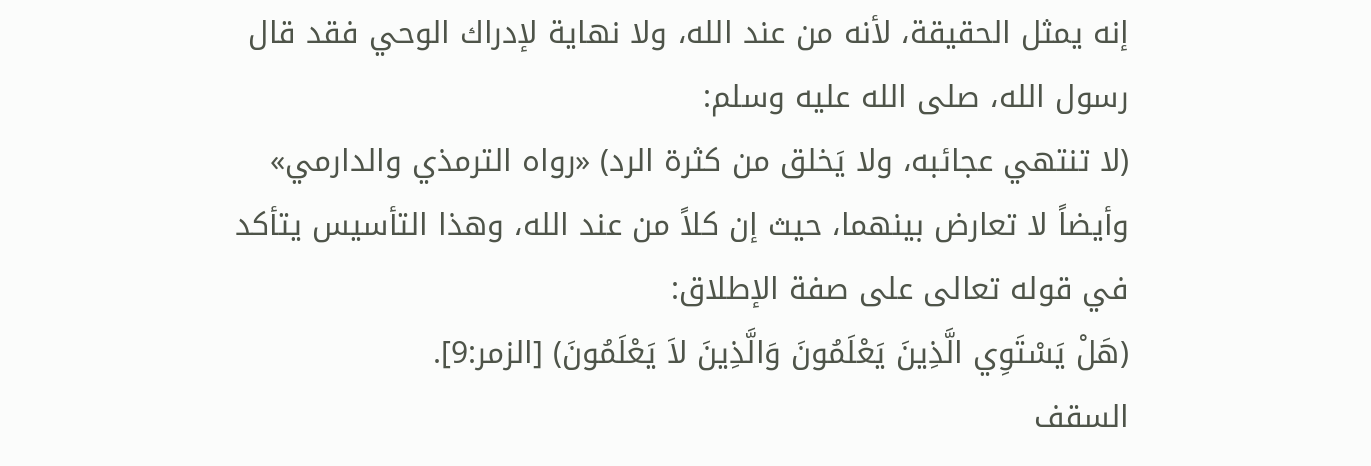إنه يمثل الحقيقة، لأنه من عند الله، ولا نهاية لإدراك الوحي فقد قال رسول الله، صلى الله عليه وسلم:
(لا تنتهي عجائبه، ولا يَخلق من كثرة الرد) «رواه الترمذي والدارمي»
وأيضاً لا تعارض بينهما، حيث إن كلاً من عند الله، وهذا التأسيس يتأكد في قوله تعالى على صفة الإطلاق:
(هَلْ يَسْتَوِي الَّذِينَ يَعْلَمُونَ وَالَّذِينَ لاَ يَعْلَمُونَ) [الزمر:9].
السقف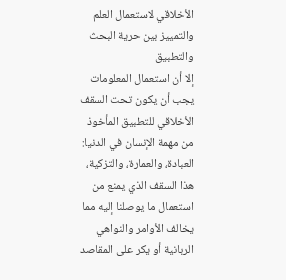الأخلاقي لاستعمال العلم والتمييز بين حرية البحث والتطبيق
إلا أن استعمال المعلومات يجب أن يكون تحت السقف الأخلاقي للتطبيق المأخوذ من مهمة الإنسان في الدنيا: العبادة، والعمارة، والتزكية، هذا السقف الذي يمنع من استعمال ما يوصلنا إليه مما يخالف الأوامر والنواهي الربانية أو يكر على المقاصد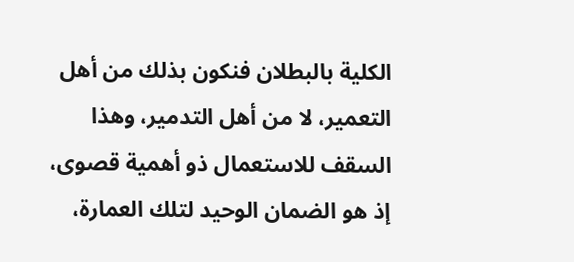الكلية بالبطلان فنكون بذلك من أهل التعمير، لا من أهل التدمير، وهذا السقف للاستعمال ذو أهمية قصوى، إذ هو الضمان الوحيد لتلك العمارة،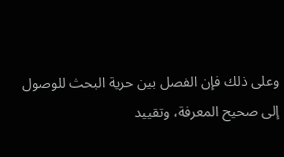وعلى ذلك فإن الفصل بين حرية البحث للوصول إلى صحيح المعرفة، وتقييد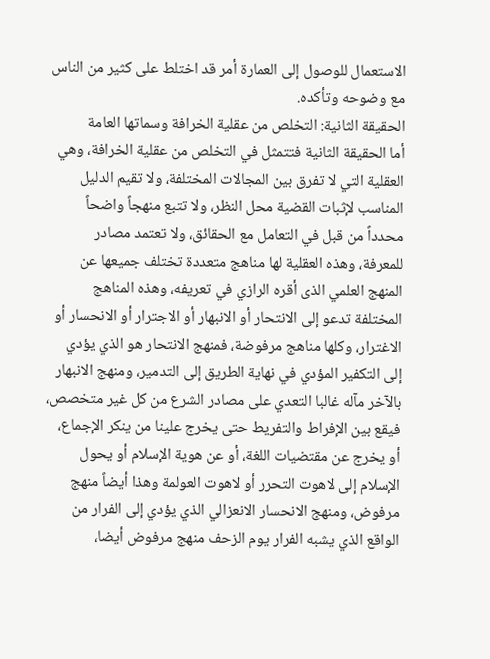الاستعمال للوصول إلى العمارة أمر قد اختلط على كثير من الناس مع وضوحه وتأكده.
الحقيقة الثانية: التخلص من عقلية الخرافة وسماتها العامة
أما الحقيقة الثانية فتتمثل في التخلص من عقلية الخرافة، وهي العقلية التي لا تفرق بين المجالات المختلفة، ولا تقيم الدليل المناسب لإثبات القضية محل النظر، ولا تتبع منهجاً واضحاً محدداً من قبل في التعامل مع الحقائق، ولا تعتمد مصادر للمعرفة، وهذه العقلية لها مناهج متعددة تختلف جميعها عن المنهج العلمي الذى أقره الرازي في تعريفه، وهذه المناهج المختلفة تدعو إلى الانتحار أو الانبهار أو الاجترار أو الانحسار أو الاغترار، وكلها مناهج مرفوضة، فمنهج الانتحار هو الذي يؤدي إلى التكفير المؤدي في نهاية الطريق إلى التدمير، ومنهج الانبهار بالآخر مآله غالبا التعدي على مصادر الشرع من كل غير متخصص، فيقع بين الإفراط والتفريط حتى يخرج علينا من ينكر الإجماع، أو يخرج عن مقتضيات اللغة، أو عن هوية الإسلام أو يحول الإسلام إلى لاهوت التحرر أو لاهوت العولمة وهذا أيضاً منهج مرفوض، ومنهج الانحسار الانعزالي الذي يؤدي إلى الفرار من الواقع الذي يشبه الفرار يوم الزحف منهج مرفوض أيضا،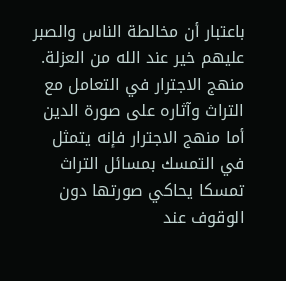باعتبار أن مخالطة الناس والصبر عليهم خير عند الله من العزلة.
منهج الاجترار في التعامل مع التراث وآثاره على صورة الدين
أما منهج الاجترار فإنه يتمثل في التمسك بمسائل التراث تمسكا يحاكي صورتها دون الوقوف عند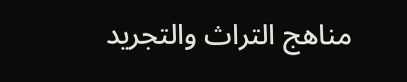مناهج التراث والتجريد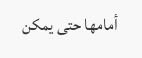أمامها حتى يمكن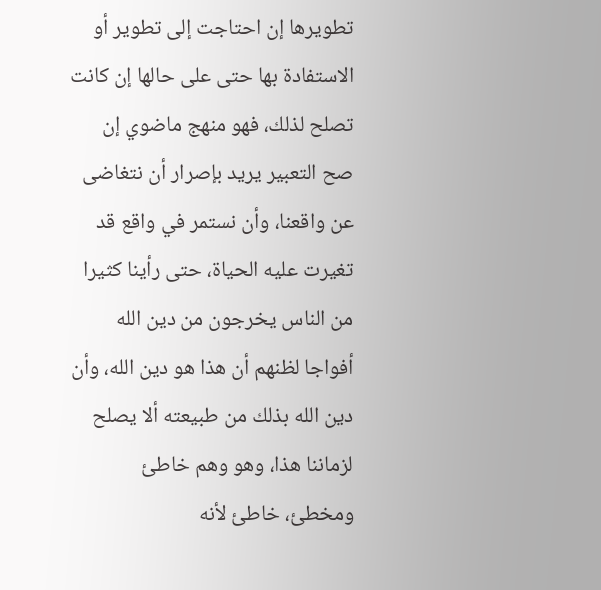تطويرها إن احتاجت إلى تطوير أو الاستفادة بها حتى على حالها إن كانت تصلح لذلك، فهو منهج ماضوي إن صح التعبير يريد بإصرار أن نتغاضى عن واقعنا، وأن نستمر في واقع قد تغيرت عليه الحياة، حتى رأينا كثيرا من الناس يخرجون من دين الله أفواجا لظنهم أن هذا هو دين الله، وأن دين الله بذلك من طبيعته ألا يصلح لزماننا هذا، وهو وهم خاطئ ومخطئ، خاطئ لأنه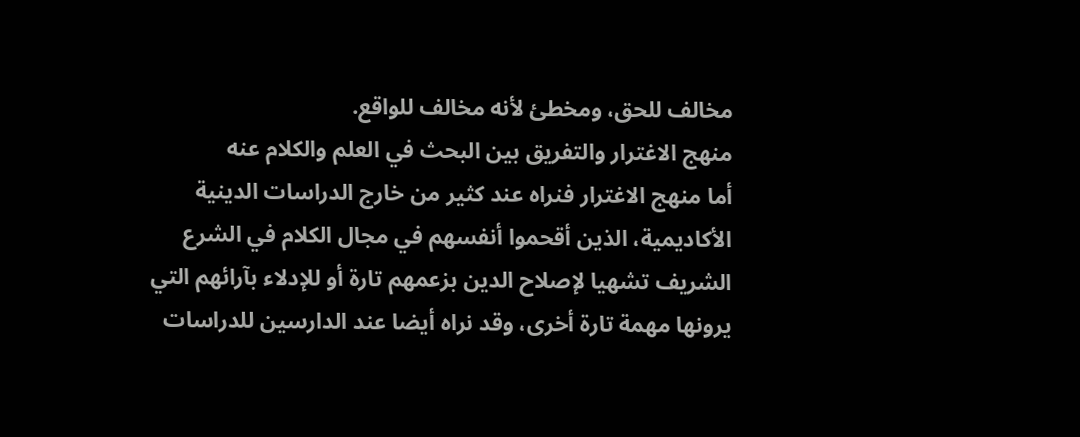مخالف للحق، ومخطئ لأنه مخالف للواقع.
منهج الاغترار والتفريق بين البحث في العلم والكلام عنه
أما منهج الاغترار فنراه عند كثير من خارج الدراسات الدينية الأكاديمية، الذين أقحموا أنفسهم في مجال الكلام في الشرع الشريف تشهيا لإصلاح الدين بزعمهم تارة أو للإدلاء بآرائهم التي يرونها مهمة تارة أخرى، وقد نراه أيضا عند الدارسين للدراسات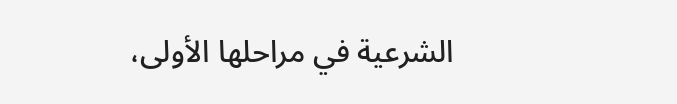الشرعية في مراحلها الأولى،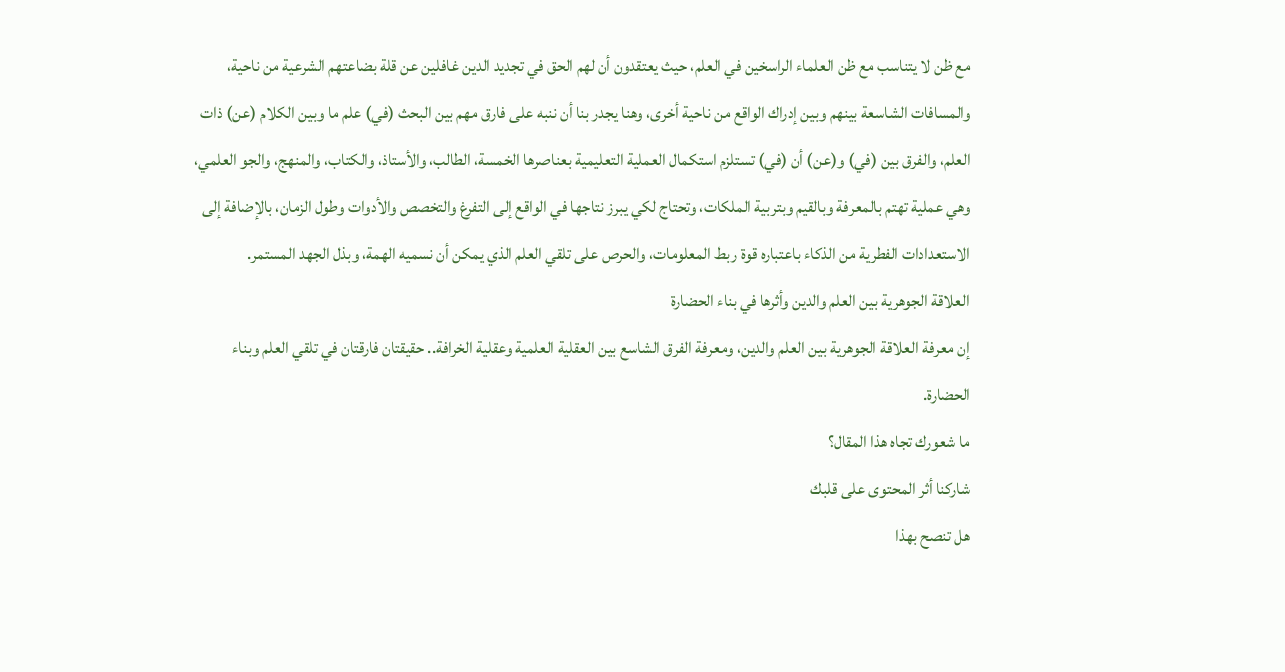مع ظن لا يتناسب مع ظن العلماء الراسخين في العلم، حيث يعتقدون أن لهم الحق في تجديد الدين غافلين عن قلة بضاعتهم الشرعية من ناحية، والمسافات الشاسعة بينهم وبين إدراك الواقع من ناحية أخرى، وهنا يجدر بنا أن ننبه على فارق مهم بين البحث (في) علم ما وبين الكلام (عن) ذات العلم، والفرق بين (في) و(عن) أن (في) تستلزم استكمال العملية التعليمية بعناصرها الخمسة، الطالب، والأستاذ، والكتاب، والمنهج، والجو العلمي، وهي عملية تهتم بالمعرفة وبالقيم وبتربية الملكات، وتحتاج لكي يبرز نتاجها في الواقع إلى التفرغ والتخصص والأدوات وطول الزمان، بالإضافة إلى الاستعدادات الفطرية من الذكاء باعتباره قوة ربط المعلومات، والحرص على تلقي العلم الذي يمكن أن نسميه الهمة، وبذل الجهد المستمر.
العلاقة الجوهرية بين العلم والدين وأثرها في بناء الحضارة
إن معرفة العلاقة الجوهرية بين العلم والدين، ومعرفة الفرق الشاسع بين العقلية العلمية وعقلية الخرافة.. حقيقتان فارقتان في تلقي العلم وبناء الحضارة.
ما شعورك تجاه هذا المقال؟
شاركنا أثر المحتوى على قلبك
هل تنصح بهذا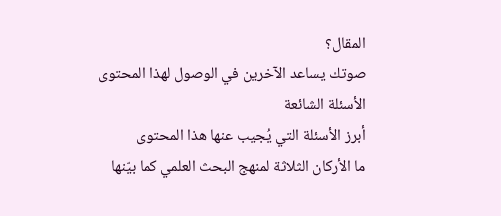المقال؟
صوتك يساعد الآخرين في الوصول لهذا المحتوى
الأسئلة الشائعة
أبرز الأسئلة التي يُجيب عنها هذا المحتوى
ما الأركان الثلاثة لمنهج البحث العلمي كما بيّنها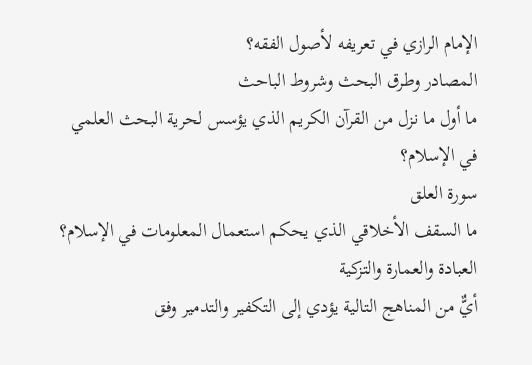الإمام الرازي في تعريفه لأصول الفقه؟
المصادر وطرق البحث وشروط الباحث
ما أول ما نزل من القرآن الكريم الذي يؤسس لحرية البحث العلمي في الإسلام؟
سورة العلق
ما السقف الأخلاقي الذي يحكم استعمال المعلومات في الإسلام؟
العبادة والعمارة والتزكية
أيٌّ من المناهج التالية يؤدي إلى التكفير والتدمير وفق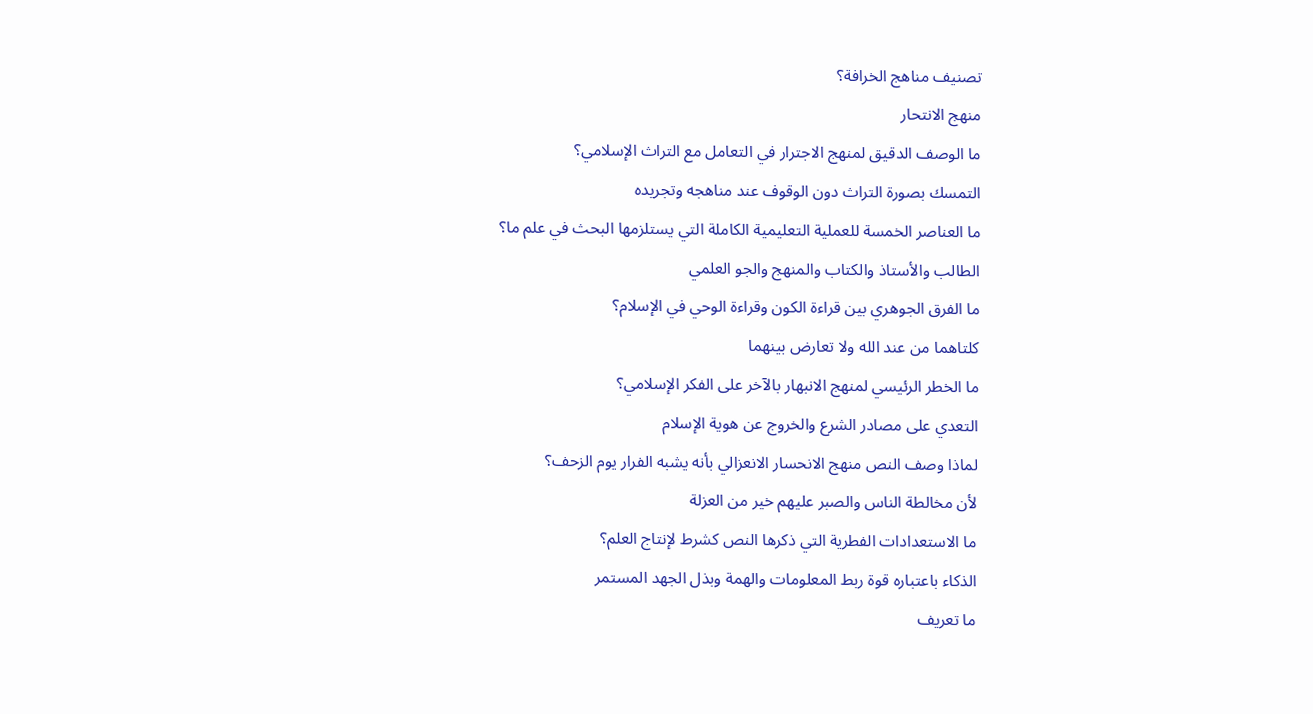تصنيف مناهج الخرافة؟
منهج الانتحار
ما الوصف الدقيق لمنهج الاجترار في التعامل مع التراث الإسلامي؟
التمسك بصورة التراث دون الوقوف عند مناهجه وتجريده
ما العناصر الخمسة للعملية التعليمية الكاملة التي يستلزمها البحث في علم ما؟
الطالب والأستاذ والكتاب والمنهج والجو العلمي
ما الفرق الجوهري بين قراءة الكون وقراءة الوحي في الإسلام؟
كلتاهما من عند الله ولا تعارض بينهما
ما الخطر الرئيسي لمنهج الانبهار بالآخر على الفكر الإسلامي؟
التعدي على مصادر الشرع والخروج عن هوية الإسلام
لماذا وصف النص منهج الانحسار الانعزالي بأنه يشبه الفرار يوم الزحف؟
لأن مخالطة الناس والصبر عليهم خير من العزلة
ما الاستعدادات الفطرية التي ذكرها النص كشرط لإنتاج العلم؟
الذكاء باعتباره قوة ربط المعلومات والهمة وبذل الجهد المستمر
ما تعريف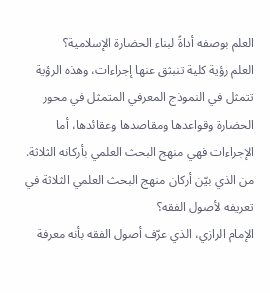العلم بوصفه أداةً لبناء الحضارة الإسلامية؟
العلم رؤية كلية تنبثق عنها إجراءات، وهذه الرؤية تتمثل في النموذج المعرفي المتمثل في محور الحضارة وقواعدها ومقاصدها وعقائدها، أما الإجراءات فهي منهج البحث العلمي بأركانه الثلاثة.
من الذي بيّن أركان منهج البحث العلمي الثلاثة في تعريفه لأصول الفقه؟
الإمام الرازي، الذي عرّف أصول الفقه بأنه معرفة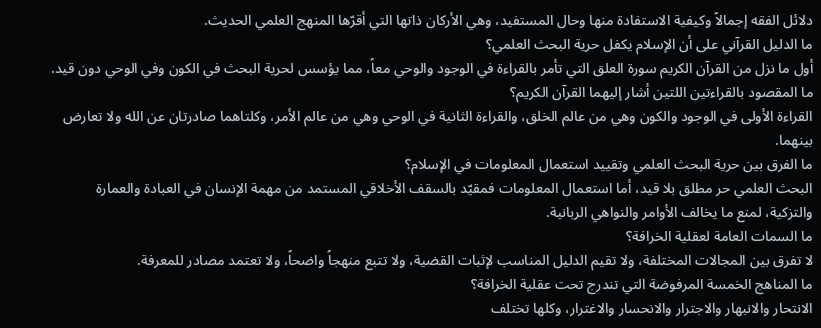دلائل الفقه إجمالاً وكيفية الاستفادة منها وحال المستفيد، وهي الأركان ذاتها التي أقرّها المنهج العلمي الحديث.
ما الدليل القرآني على أن الإسلام يكفل حرية البحث العلمي؟
أول ما نزل من القرآن الكريم سورة العلق التي تأمر بالقراءة في الوجود والوحي معاً، مما يؤسس لحرية البحث في الكون وفي الوحي دون قيد.
ما المقصود بالقراءتين اللتين أشار إليهما القرآن الكريم؟
القراءة الأولى في الوجود والكون وهي من عالم الخلق، والقراءة الثانية في الوحي وهي من عالم الأمر، وكلتاهما صادرتان عن الله ولا تعارض بينهما.
ما الفرق بين حرية البحث العلمي وتقييد استعمال المعلومات في الإسلام؟
البحث العلمي حر مطلق بلا قيد، أما استعمال المعلومات فمقيّد بالسقف الأخلاقي المستمد من مهمة الإنسان في العبادة والعمارة والتزكية، لمنع ما يخالف الأوامر والنواهي الربانية.
ما السمات العامة لعقلية الخرافة؟
لا تفرق بين المجالات المختلفة، ولا تقيم الدليل المناسب لإثبات القضية، ولا تتبع منهجاً واضحاً، ولا تعتمد مصادر للمعرفة.
ما المناهج الخمسة المرفوضة التي تندرج تحت عقلية الخرافة؟
الانتحار والانبهار والاجترار والانحسار والاغترار، وكلها تختلف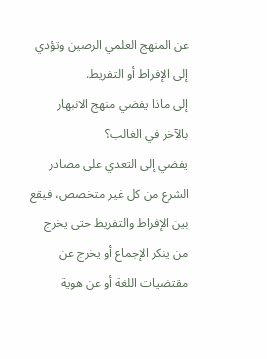عن المنهج العلمي الرصين وتؤدي إلى الإفراط أو التفريط.
إلى ماذا يفضي منهج الانبهار بالآخر في الغالب؟
يفضي إلى التعدي على مصادر الشرع من كل غير متخصص، فيقع بين الإفراط والتفريط حتى يخرج من ينكر الإجماع أو يخرج عن مقتضيات اللغة أو عن هوية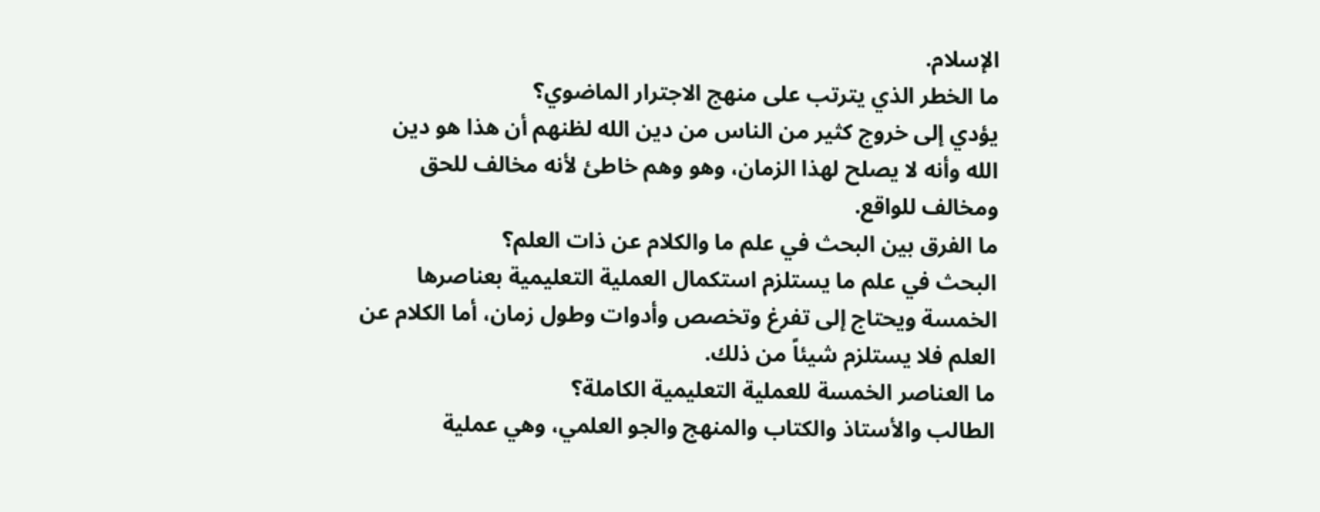الإسلام.
ما الخطر الذي يترتب على منهج الاجترار الماضوي؟
يؤدي إلى خروج كثير من الناس من دين الله لظنهم أن هذا هو دين الله وأنه لا يصلح لهذا الزمان، وهو وهم خاطئ لأنه مخالف للحق ومخالف للواقع.
ما الفرق بين البحث في علم ما والكلام عن ذات العلم؟
البحث في علم ما يستلزم استكمال العملية التعليمية بعناصرها الخمسة ويحتاج إلى تفرغ وتخصص وأدوات وطول زمان، أما الكلام عن العلم فلا يستلزم شيئاً من ذلك.
ما العناصر الخمسة للعملية التعليمية الكاملة؟
الطالب والأستاذ والكتاب والمنهج والجو العلمي، وهي عملية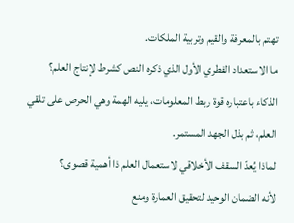تهتم بالمعرفة والقيم وتربية الملكات.
ما الاستعداد الفطري الأول الذي ذكره النص كشرط لإنتاج العلم؟
الذكاء باعتباره قوة ربط المعلومات، يليه الهمة وهي الحرص على تلقي العلم، ثم بذل الجهد المستمر.
لماذا يُعدّ السقف الأخلاقي لاستعمال العلم ذا أهمية قصوى؟
لأنه الضمان الوحيد لتحقيق العمارة ومنع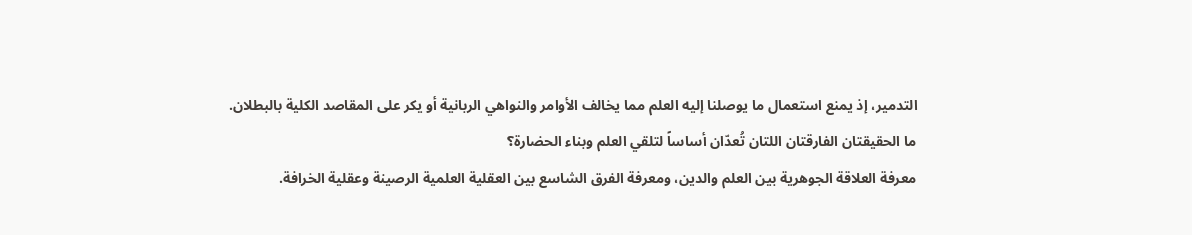التدمير، إذ يمنع استعمال ما يوصلنا إليه العلم مما يخالف الأوامر والنواهي الربانية أو يكر على المقاصد الكلية بالبطلان.
ما الحقيقتان الفارقتان اللتان تُعدّان أساساً لتلقي العلم وبناء الحضارة؟
معرفة العلاقة الجوهرية بين العلم والدين، ومعرفة الفرق الشاسع بين العقلية العلمية الرصينة وعقلية الخرافة.